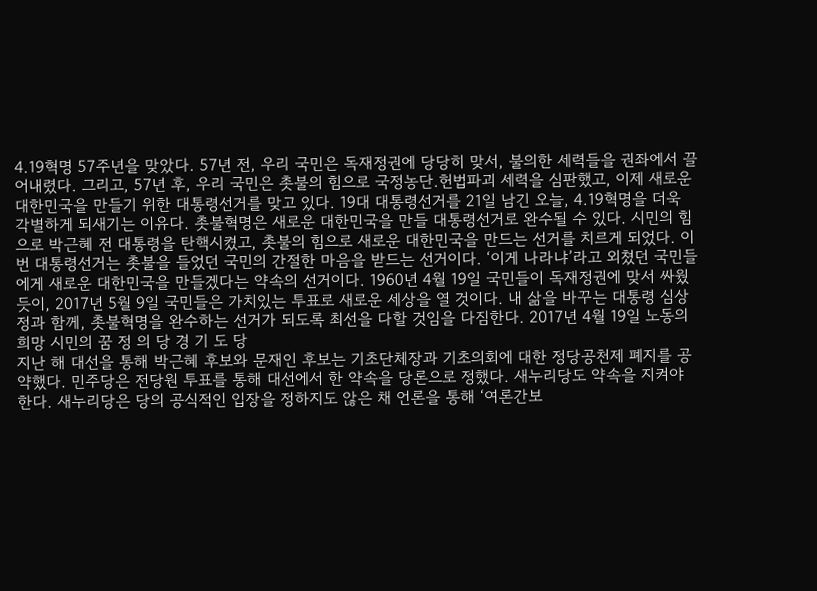4.19혁명 57주년을 맞았다. 57년 전, 우리 국민은 독재정권에 당당히 맞서, 불의한 세력들을 권좌에서 끌어내렸다. 그리고, 57년 후, 우리 국민은 촛불의 힘으로 국정농단.헌법파괴 세력을 심판했고, 이제 새로운 대한민국을 만들기 위한 대통령선거를 맞고 있다. 19대 대통령선거를 21일 남긴 오늘, 4.19혁명을 더욱 각별하게 되새기는 이유다. 촛불혁명은 새로운 대한민국을 만들 대통령선거로 완수될 수 있다. 시민의 힘으로 박근혜 전 대통령을 탄핵시켰고, 촛불의 힘으로 새로운 대한민국을 만드는 선거를 치르게 되었다. 이번 대통령선거는 촛불을 들었던 국민의 간절한 마음을 받드는 선거이다. ‘이게 나라냐’라고 외쳤던 국민들에게 새로운 대한민국을 만들겠다는 약속의 선거이다. 1960년 4월 19일 국민들이 독재정권에 맞서 싸웠듯이, 2017년 5월 9일 국민들은 가치있는 투표로 새로운 세상을 열 것이다. 내 삶을 바꾸는 대통령 심상정과 함께, 촛불혁명을 완수하는 선거가 되도록 최선을 다할 것임을 다짐한다. 2017년 4월 19일 노동의 희망 시민의 꿈 정 의 당 경 기 도 당
지난 해 대선을 통해 박근혜 후보와 문재인 후보는 기초단체장과 기초의회에 대한 정당공천제 폐지를 공약했다. 민주당은 전당원 투표를 통해 대선에서 한 약속을 당론으로 정했다. 새누리당도 약속을 지켜야 한다. 새누리당은 당의 공식적인 입장을 정하지도 않은 채 언론을 통해 ‘여론간보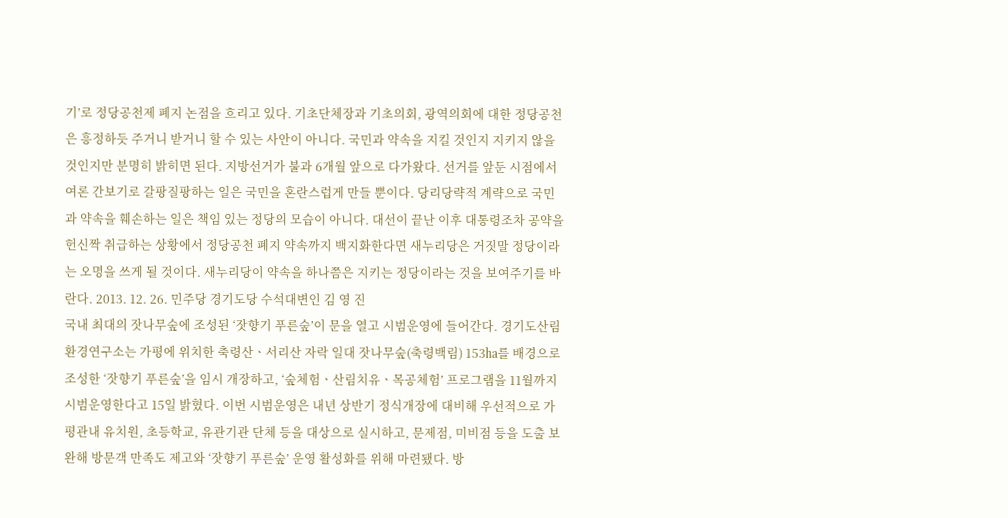기’로 정당공천제 폐지 논점을 흐리고 있다. 기초단체장과 기초의회, 광역의회에 대한 정당공천은 흥정하듯 주거니 받거니 할 수 있는 사안이 아니다. 국민과 약속을 지킬 것인지 지키지 않을 것인지만 분명히 밝히면 된다. 지방선거가 불과 6개월 앞으로 다가왔다. 선거를 앞둔 시점에서 여론 간보기로 갈팡질팡하는 일은 국민을 혼란스럽게 만들 뿐이다. 당리당략적 계략으로 국민과 약속을 훼손하는 일은 책임 있는 정당의 모습이 아니다. 대선이 끝난 이후 대통령조차 공약을 헌신짝 취급하는 상황에서 정당공천 폐지 약속까지 백지화한다면 새누리당은 거짓말 정당이라는 오명을 쓰게 될 것이다. 새누리당이 약속을 하나쯤은 지키는 정당이라는 것을 보여주기를 바란다. 2013. 12. 26. 민주당 경기도당 수석대변인 김 영 진
국내 최대의 잣나무숲에 조성된 ‘잣향기 푸른숲’이 문을 열고 시범운영에 들어간다. 경기도산림환경연구소는 가평에 위치한 축령산ㆍ서리산 자락 일대 잣나무숲(축령백림) 153㏊를 배경으로 조성한 ‘잣향기 푸른숲’을 임시 개장하고, ‘숲체험ㆍ산림치유ㆍ목공체험’ 프로그램을 11월까지 시범운영한다고 15일 밝혔다. 이번 시범운영은 내년 상반기 정식개장에 대비해 우선적으로 가평관내 유치원, 초등학교, 유관기관 단체 등을 대상으로 실시하고, 문제점, 미비점 등을 도출 보완해 방문객 만족도 제고와 ‘잣향기 푸른숲’ 운영 활성화를 위해 마련됐다. 방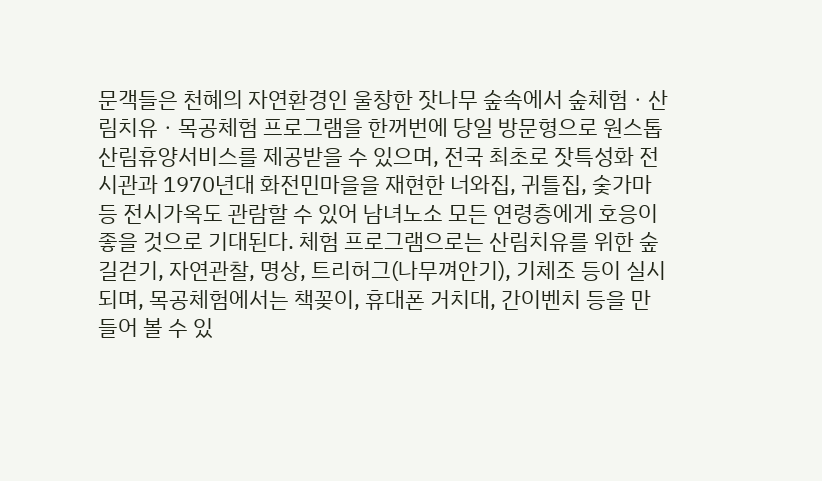문객들은 천혜의 자연환경인 울창한 잣나무 숲속에서 숲체험ㆍ산림치유ㆍ목공체험 프로그램을 한꺼번에 당일 방문형으로 원스톱 산림휴양서비스를 제공받을 수 있으며, 전국 최초로 잣특성화 전시관과 1970년대 화전민마을을 재현한 너와집, 귀틀집, 숯가마 등 전시가옥도 관람할 수 있어 남녀노소 모든 연령층에게 호응이 좋을 것으로 기대된다. 체험 프로그램으로는 산림치유를 위한 숲길걷기, 자연관찰, 명상, 트리허그(나무껴안기), 기체조 등이 실시되며, 목공체험에서는 책꽂이, 휴대폰 거치대, 간이벤치 등을 만들어 볼 수 있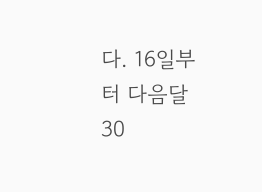다. 16일부터 다음달 30